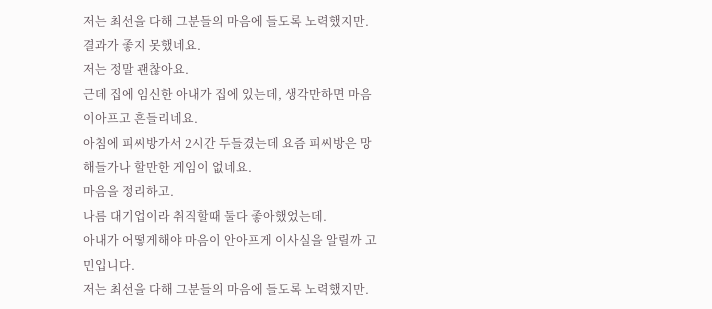저는 최선을 다해 그분들의 마음에 들도록 노력했지만.
결과가 좋지 못했네요.
저는 정말 괜찮아요.
근데 집에 임신한 아내가 집에 있는데, 생각만하면 마음이아프고 흔들리네요.
아침에 피씨방가서 2시간 두들겼는데 요즘 피씨방은 망해들가나 할만한 게임이 없네요.
마음을 정리하고.
나름 대기업이라 취직할때 둘다 좋아했었는데.
아내가 어떻게해야 마음이 안아프게 이사실을 알릴까 고민입니다.
저는 최선을 다해 그분들의 마음에 들도록 노력했지만.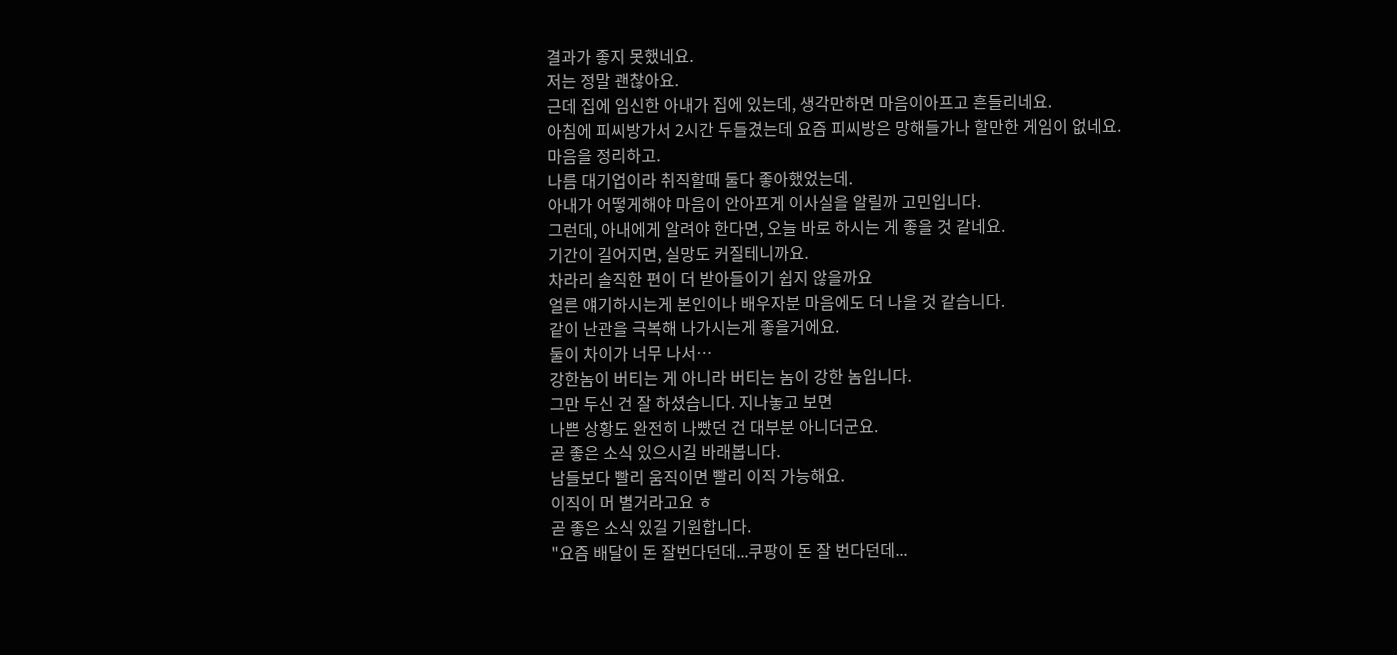결과가 좋지 못했네요.
저는 정말 괜찮아요.
근데 집에 임신한 아내가 집에 있는데, 생각만하면 마음이아프고 흔들리네요.
아침에 피씨방가서 2시간 두들겼는데 요즘 피씨방은 망해들가나 할만한 게임이 없네요.
마음을 정리하고.
나름 대기업이라 취직할때 둘다 좋아했었는데.
아내가 어떻게해야 마음이 안아프게 이사실을 알릴까 고민입니다.
그런데, 아내에게 알려야 한다면, 오늘 바로 하시는 게 좋을 것 같네요.
기간이 길어지면, 실망도 커질테니까요.
차라리 솔직한 편이 더 받아들이기 쉽지 않을까요
얼른 얘기하시는게 본인이나 배우자분 마음에도 더 나을 것 같습니다.
같이 난관을 극복해 나가시는게 좋을거에요.
둘이 차이가 너무 나서…
강한놈이 버티는 게 아니라 버티는 놈이 강한 놈입니다.
그만 두신 건 잘 하셨습니다. 지나놓고 보면
나쁜 상황도 완전히 나빴던 건 대부분 아니더군요.
곧 좋은 소식 있으시길 바래봅니다.
남들보다 빨리 움직이면 빨리 이직 가능해요.
이직이 머 별거라고요 ㅎ
곧 좋은 소식 있길 기원합니다.
"요즘 배달이 돈 잘번다던데...쿠팡이 돈 잘 번다던데...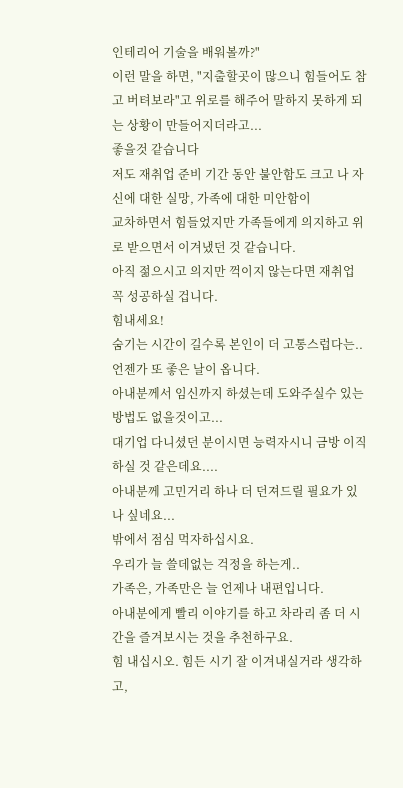인테리어 기술을 배워볼까?"
이런 말을 하면, "지출할곳이 많으니 힘들어도 참고 버텨보라"고 위로를 해주어 말하지 못하게 되는 상황이 만들어지더라고...
좋을것 같습니다
저도 재취업 준비 기간 동안 불안함도 크고 나 자신에 대한 실망, 가족에 대한 미안함이
교차하면서 힘들었지만 가족들에게 의지하고 위로 받으면서 이겨냈던 것 같습니다.
아직 젊으시고 의지만 꺽이지 않는다면 재취업 꼭 성공하실 겁니다.
힘내세요!
숨기는 시간이 길수록 본인이 더 고통스럽다는..
언젠가 또 좋은 날이 옵니다.
아내분께서 임신까지 하셨는데 도와주실수 있는 방법도 없을것이고...
대기업 다니셨던 분이시면 능력자시니 금방 이직 하실 것 같은데요....
아내분께 고민거리 하나 더 던져드릴 필요가 있나 싶네요...
밖에서 점심 먹자하십시요.
우리가 늘 쓸데없는 걱정을 하는게..
가족은, 가족만은 늘 언제나 내편입니다.
아내분에게 빨리 이야기를 하고 차라리 좀 더 시간을 즐겨보시는 것을 추천하구요.
힘 내십시오. 힘든 시기 잘 이겨내실거라 생각하고,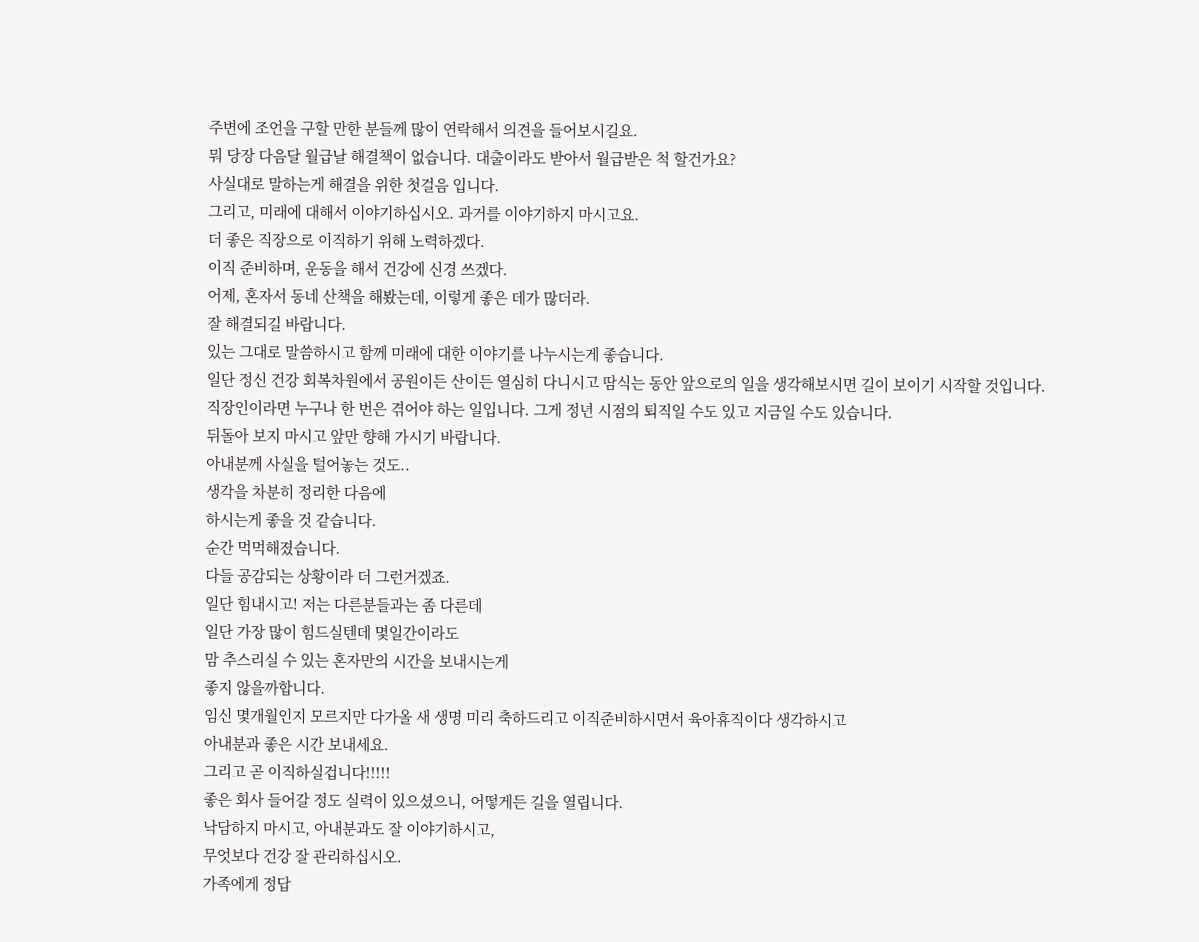주변에 조언을 구할 만한 분들께 많이 연락해서 의견을 들어보시길요.
뭐 당장 다음달 월급날 해결책이 없습니다. 대출이라도 받아서 월급받은 척 할건가요?
사실대로 말하는게 해결을 위한 첫걸음 입니다.
그리고, 미래에 대해서 이야기하십시오. 과거를 이야기하지 마시고요.
더 좋은 직장으로 이직하기 위해 노력하겠다.
이직 준비하며, 운동을 해서 건강에 신경 쓰겠다.
어제, 혼자서 동네 산책을 해봤는데, 이렇게 좋은 데가 많더라.
잘 해결되길 바랍니다.
있는 그대로 말씀하시고 함께 미래에 대한 이야기를 나누시는게 좋습니다.
일단 정신 건강 회복차원에서 공원이든 산이든 열심히 다니시고 땀식는 동안 앞으로의 일을 생각해보시면 길이 보이기 시작할 것입니다.
직장인이라면 누구나 한 번은 겪어야 하는 일입니다. 그게 정년 시점의 퇴직일 수도 있고 지금일 수도 있습니다.
뒤돌아 보지 마시고 앞만 향해 가시기 바랍니다.
아내분께 사실을 털어놓는 것도..
생각을 차분히 정리한 다음에
하시는게 좋을 것 같습니다.
순간 먹먹해졌습니다.
다들 공감되는 상황이라 더 그런거겠죠.
일단 힘내시고! 저는 다른분들과는 좀 다른데
일단 가장 많이 힘드실텐데 몇일간이라도
맘 추스리실 수 있는 혼자만의 시간을 보내시는게
좋지 않을까합니다.
임신 몇개월인지 모르지만 다가올 새 생명 미리 축하드리고 이직준비하시면서 육아휴직이다 생각하시고
아내분과 좋은 시간 보내세요.
그리고 곧 이직하실겁니다!!!!!
좋은 회사 들어갈 정도 실력이 있으셨으니, 어떻게든 길을 열립니다.
낙담하지 마시고, 아내분과도 잘 이야기하시고,
무엇보다 건강 잘 관리하십시오.
가족에게 정답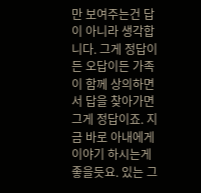만 보여주는건 답이 아니라 생각합니다. 그게 정답이든 오답이든 가족이 함께 상의하면서 답을 찾아가면 그게 정답이죠. 지금 바로 아내에게 이야기 하시는게 좋을듯요. 있는 그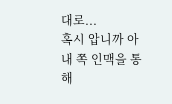대로...
혹시 압니까 아내 쪽 인맥을 통해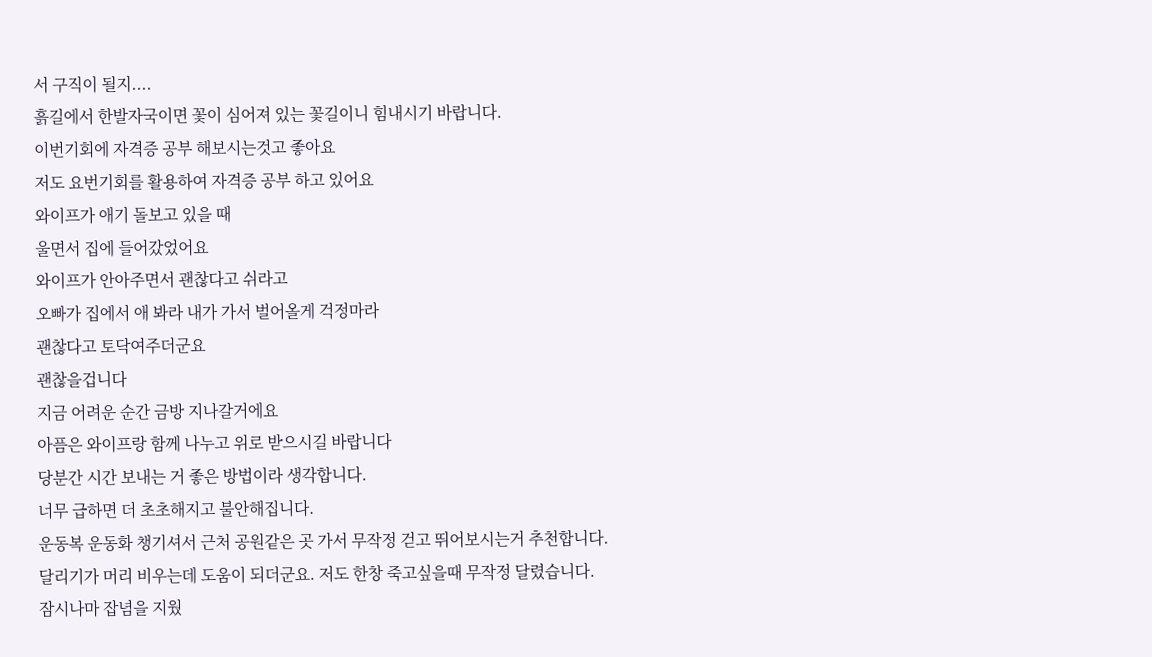서 구직이 될지....
흙길에서 한발자국이면 꽃이 심어져 있는 꽃길이니 힘내시기 바랍니다.
이번기회에 자격증 공부 해보시는것고 좋아요
저도 요번기회를 활용하여 자격증 공부 하고 있어요
와이프가 애기 돌보고 있을 때
울면서 집에 들어갔었어요
와이프가 안아주면서 괜찮다고 쉬라고
오빠가 집에서 애 봐라 내가 가서 벌어올게 걱정마라
괜찮다고 토닥여주더군요
괜찮을겁니다
지금 어려운 순간 금방 지나갈거에요
아픔은 와이프랑 함께 나누고 위로 받으시길 바랍니다
당분간 시간 보내는 거 좋은 방법이라 생각합니다.
너무 급하면 더 초초해지고 불안해집니다.
운동복 운동화 챙기셔서 근처 공원같은 곳 가서 무작정 걷고 뛰어보시는거 추천합니다.
달리기가 머리 비우는데 도움이 되더군요. 저도 한창 죽고싶을때 무작정 달렸습니다.
잠시나마 잡념을 지웠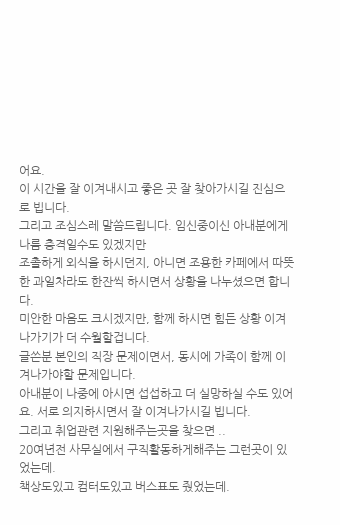어요.
이 시간을 잘 이겨내시고 좋은 곳 잘 찾아가시길 진심으로 빕니다.
그리고 조심스레 말씀드립니다. 임신중이신 아내분에게 나름 충격일수도 있겠지만
조촐하게 외식을 하시던지, 아니면 조용한 카페에서 따뜻한 과일차라도 한잔씩 하시면서 상황을 나누셨으면 합니다.
미안한 마음도 크시겠지만, 함께 하시면 힘든 상황 이겨나가기가 더 수월할겁니다.
글쓴분 본인의 직장 문제이면서, 동시에 가족이 함께 이겨나가야할 문제입니다.
아내분이 나중에 아시면 섭섭하고 더 실망하실 수도 있어요. 서로 의지하시면서 잘 이겨나가시길 빕니다.
그리고 취업관련 지원해주는곳을 찾으면 ..
20여년전 사무실에서 구직활동하게해주는 그런곳이 있었는데.
책상도있고 컴터도있고 버스표도 줬었는데.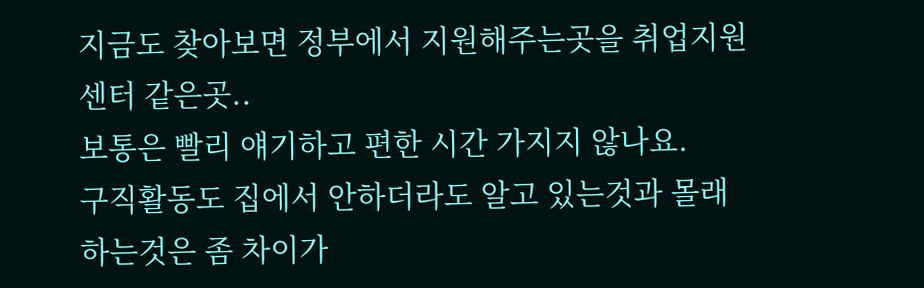지금도 찾아보면 정부에서 지원해주는곳을 취업지원센터 같은곳..
보통은 빨리 얘기하고 편한 시간 가지지 않나요.
구직활동도 집에서 안하더라도 알고 있는것과 몰래 하는것은 좀 차이가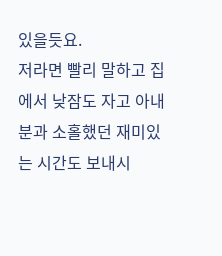있을듯요.
저라면 빨리 말하고 집에서 낮잠도 자고 아내분과 소홀했던 재미있는 시간도 보내시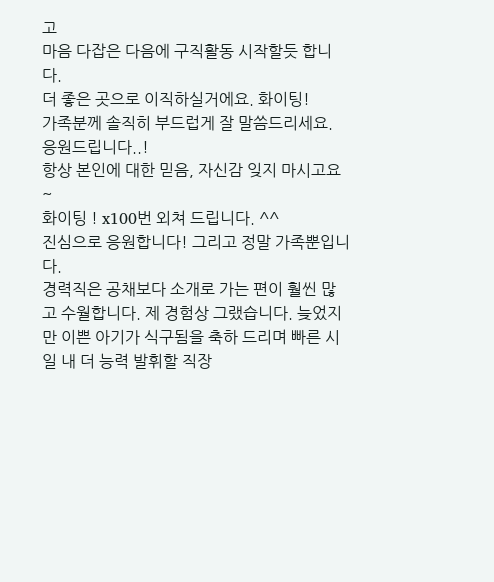고
마음 다잡은 다음에 구직활동 시작할듯 합니다.
더 좋은 곳으로 이직하실거에요. 화이팅!
가족분께 솔직히 부드럽게 잘 말씀드리세요.
응원드립니다..!
항상 본인에 대한 믿음, 자신감 잊지 마시고요~
화이팅 ! x100번 외쳐 드립니다. ^^
진심으로 응원합니다! 그리고 정말 가족뿐입니다.
경력직은 공채보다 소개로 가는 편이 훨씬 많고 수월합니다. 제 경험상 그랬습니다. 늦었지만 이쁜 아기가 식구됨을 축하 드리며 빠른 시일 내 더 능력 발휘할 직장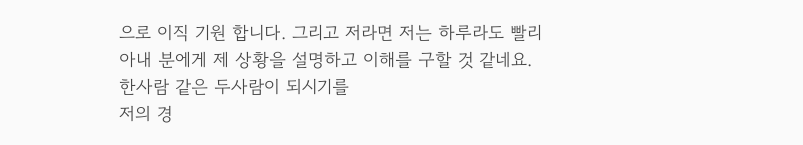으로 이직 기원 합니다. 그리고 저라면 저는 하루라도 빨리 아내 분에게 제 상황을 설명하고 이해를 구할 것 같네요.
한사람 같은 두사람이 되시기를
저의 경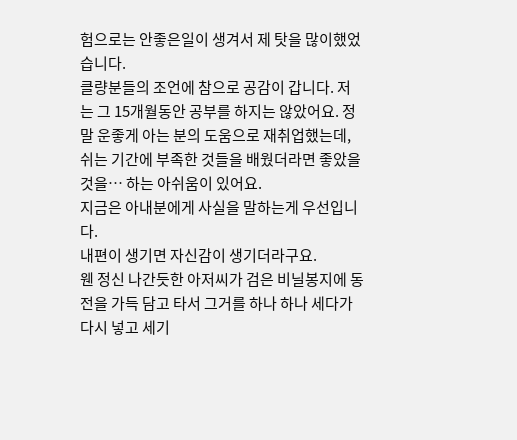험으로는 안좋은일이 생겨서 제 탓을 많이했었습니다.
클량분들의 조언에 참으로 공감이 갑니다. 저는 그 15개월동안 공부를 하지는 않았어요. 정말 운좋게 아는 분의 도움으로 재취업했는데, 쉬는 기간에 부족한 것들을 배웠더라면 좋았을 것을… 하는 아쉬움이 있어요.
지금은 아내분에게 사실을 말하는게 우선입니다.
내편이 생기면 자신감이 생기더라구요.
웬 정신 나간듯한 아저씨가 검은 비닐봉지에 동전을 가득 담고 타서 그거를 하나 하나 세다가 다시 넣고 세기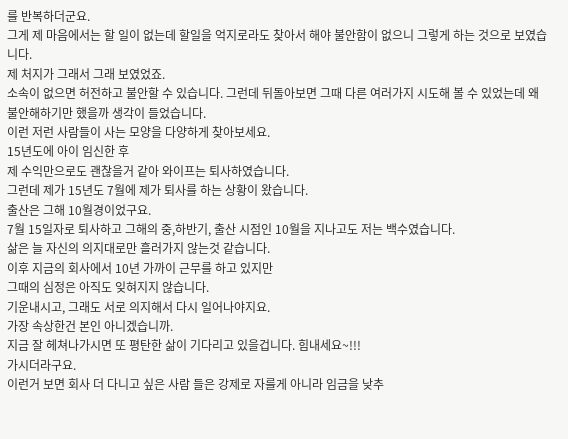를 반복하더군요.
그게 제 마음에서는 할 일이 없는데 할일을 억지로라도 찾아서 해야 불안함이 없으니 그렇게 하는 것으로 보였습니다.
제 처지가 그래서 그래 보였었죠.
소속이 없으면 허전하고 불안할 수 있습니다. 그런데 뒤돌아보면 그때 다른 여러가지 시도해 볼 수 있었는데 왜 불안해하기만 했을까 생각이 들었습니다.
이런 저런 사람들이 사는 모양을 다양하게 찾아보세요.
15년도에 아이 임신한 후
제 수익만으로도 괜찮을거 같아 와이프는 퇴사하였습니다.
그런데 제가 15년도 7월에 제가 퇴사를 하는 상황이 왔습니다.
출산은 그해 10월경이었구요.
7월 15일자로 퇴사하고 그해의 중,하반기, 출산 시점인 10월을 지나고도 저는 백수였습니다.
삶은 늘 자신의 의지대로만 흘러가지 않는것 같습니다.
이후 지금의 회사에서 10년 가까이 근무를 하고 있지만
그때의 심정은 아직도 잊혀지지 않습니다.
기운내시고, 그래도 서로 의지해서 다시 일어나야지요.
가장 속상한건 본인 아니겠습니까.
지금 잘 헤쳐나가시면 또 평탄한 삶이 기다리고 있을겁니다. 힘내세요~!!!
가시더라구요.
이런거 보면 회사 더 다니고 싶은 사람 들은 강제로 자를게 아니라 임금을 낮추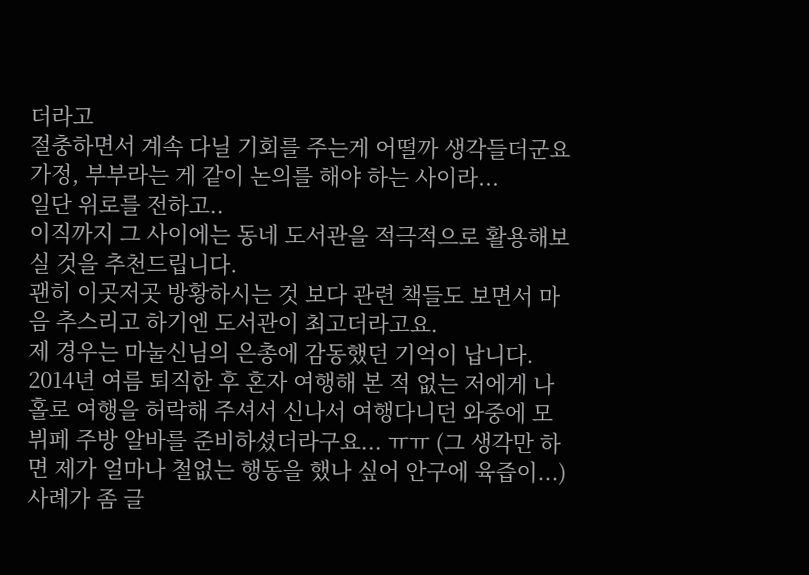더라고
절충하면서 계속 다닐 기회를 주는게 어떨까 생각들더군요
가정, 부부라는 게 같이 논의를 해야 하는 사이라...
일단 위로를 전하고..
이직까지 그 사이에는 동네 도서관을 적극적으로 활용해보실 것을 추천드립니다.
괜히 이곳저곳 방황하시는 것 보다 관련 책들도 보면서 마음 추스리고 하기엔 도서관이 최고더라고요.
제 경우는 마눌신님의 은총에 감동했던 기억이 납니다. 2014년 여름 퇴직한 후 혼자 여행해 본 적 없는 저에게 나홀로 여행을 허락해 주셔서 신나서 여행다니던 와중에 모 뷔페 주방 알바를 준비하셨더라구요... ㅠㅠ (그 생각만 하면 제가 얼마나 철없는 행동을 했나 싶어 안구에 육즙이...)
사례가 좀 글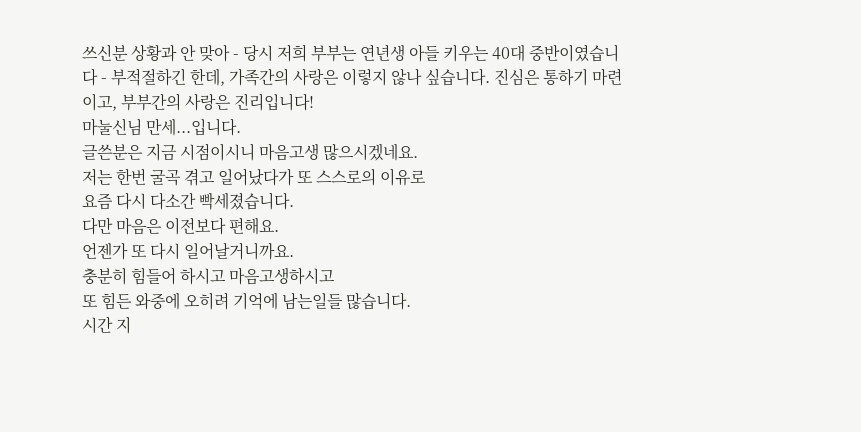쓰신분 상황과 안 맞아 - 당시 저희 부부는 연년생 아들 키우는 40대 중반이였습니다 - 부적절하긴 한데, 가족간의 사랑은 이렇지 않나 싶습니다. 진심은 통하기 마련이고, 부부간의 사랑은 진리입니다!
마눌신님 만세...입니다.
글쓴분은 지금 시점이시니 마음고생 많으시겠네요.
저는 한번 굴곡 겪고 일어났다가 또 스스로의 이유로
요즘 다시 다소간 빡세졌습니다.
다만 마음은 이전보다 편해요.
언젠가 또 다시 일어날거니까요.
충분히 힘들어 하시고 마음고생하시고
또 힘든 와중에 오히려 기억에 남는일들 많습니다.
시간 지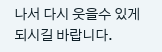나서 다시 웃을수 있게 되시길 바랍니다.